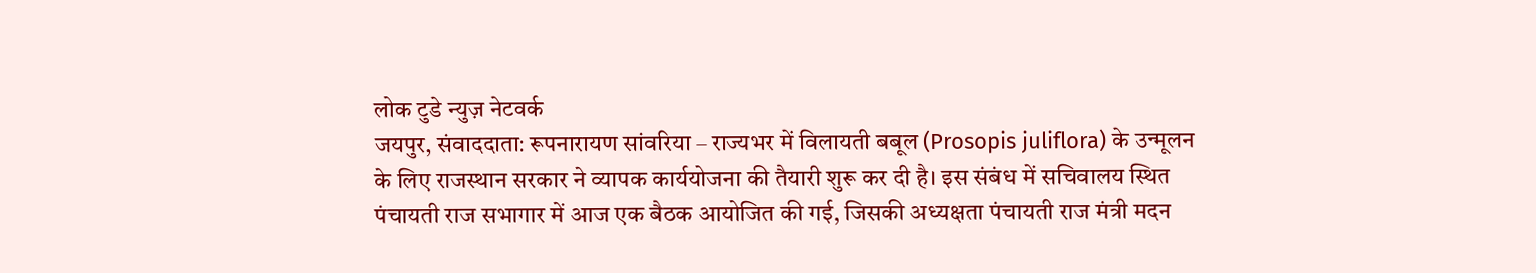लोक टुडे न्युज़ नेटवर्क
जयपुर, संवाददाता: रूपनारायण सांवरिया – राज्यभर में विलायती बबूल (Prosopis juliflora) के उन्मूलन के लिए राजस्थान सरकार ने व्यापक कार्ययोजना की तैयारी शुरू कर दी है। इस संबंध में सचिवालय स्थित पंचायती राज सभागार में आज एक बैठक आयोजित की गई, जिसकी अध्यक्षता पंचायती राज मंत्री मदन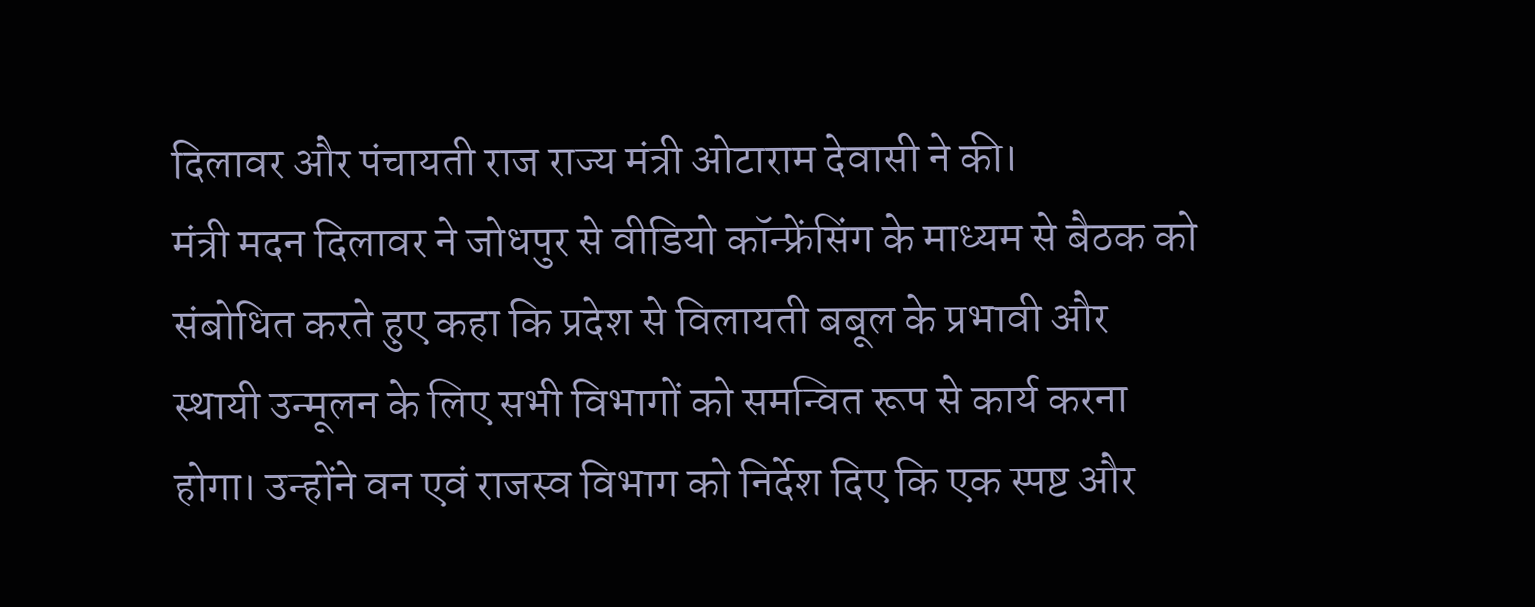दिलावर और पंचायती राज राज्य मंत्री ओटाराम देवासी ने की।
मंत्री मदन दिलावर ने जोधपुर से वीडियो कॉन्फ्रेंसिंग के माध्यम से बैठक को संबोधित करते हुए कहा कि प्रदेश से विलायती बबूल के प्रभावी और स्थायी उन्मूलन के लिए सभी विभागों को समन्वित रूप से कार्य करना होगा। उन्होंने वन एवं राजस्व विभाग को निर्देश दिए कि एक स्पष्ट और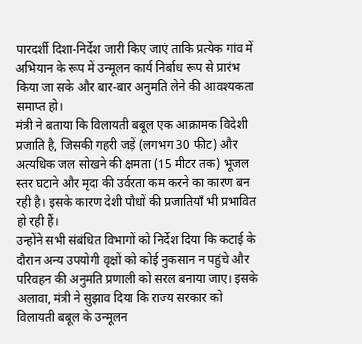पारदर्शी दिशा-निर्देश जारी किए जाएं ताकि प्रत्येक गांव में अभियान के रूप में उन्मूलन कार्य निर्बाध रूप से प्रारंभ किया जा सके और बार-बार अनुमति लेने की आवश्यकता समाप्त हो।
मंत्री ने बताया कि विलायती बबूल एक आक्रामक विदेशी प्रजाति है, जिसकी गहरी जड़ें (लगभग 30 फीट) और अत्यधिक जल सोखने की क्षमता (15 मीटर तक) भूजल स्तर घटाने और मृदा की उर्वरता कम करने का कारण बन रही है। इसके कारण देशी पौधों की प्रजातियाँ भी प्रभावित हो रही हैं।
उन्होंने सभी संबंधित विभागों को निर्देश दिया कि कटाई के दौरान अन्य उपयोगी वृक्षों को कोई नुकसान न पहुंचे और परिवहन की अनुमति प्रणाली को सरल बनाया जाए। इसके अलावा, मंत्री ने सुझाव दिया कि राज्य सरकार को विलायती बबूल के उन्मूलन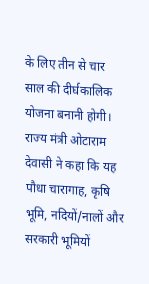के लिए तीन से चार साल की दीर्घकालिक योजना बनानी होगी।
राज्य मंत्री ओटाराम देवासी ने कहा कि यह पौधा चारागाह, कृषि भूमि, नदियों/नालों और सरकारी भूमियों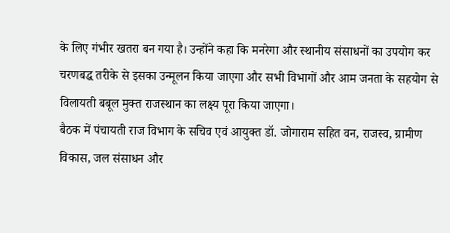के लिए गंभीर खतरा बन गया है। उन्होंने कहा कि मनरेगा और स्थानीय संसाधनों का उपयोग कर चरणबद्ध तरीके से इसका उन्मूलन किया जाएगा और सभी विभागों और आम जनता के सहयोग से विलायती बबूल मुक्त राजस्थान का लक्ष्य पूरा किया जाएगा।
बैठक में पंचायती राज विभाग के सचिव एवं आयुक्त डॉ. जोगाराम सहित वन, राजस्व, ग्रामीण विकास, जल संसाधन और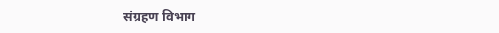संग्रहण विभाग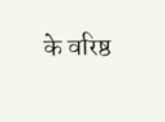के वरिष्ठ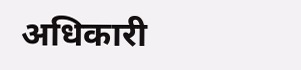अधिकारी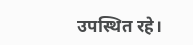उपस्थित रहे।